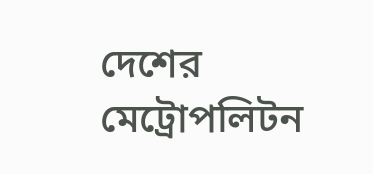দেশের মেট্রোপলিটন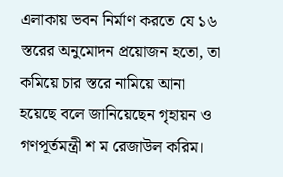এলাকায় ভবন নির্মাণ করতে যে ১৬ স্তরের অনুমোদন প্রয়োজন হতো, তা কমিয়ে চার স্তরে নামিয়ে আনা হয়েছে বলে জানিয়েছেন গৃহায়ন ও গণপূর্তমন্ত্রী শ ম রেজাউল করিম।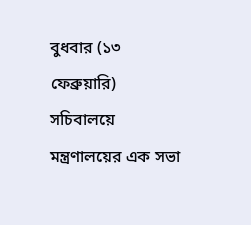বুধবার (১৩ ফেব্রুয়ারি) সচিবালয়ে মন্ত্রণালয়ের এক সভা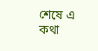শেষে এ কথা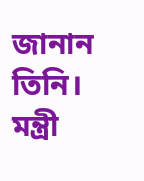জানান তিনি।
মন্ত্রী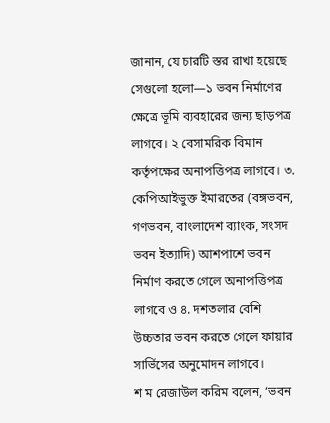জানান, যে চারটি স্তর রাখা হয়েছে সেগুলো হলো—১ ভবন নির্মাণের ক্ষেত্রে ভূমি ব্যবহারের জন্য ছাড়পত্র লাগবে। ২ বেসামরিক বিমান কর্তৃপক্ষের অনাপত্তিপত্র লাগবে। ৩. কেপিআইভুক্ত ইমারতের (বঙ্গভবন, গণভবন, বাংলাদেশ ব্যাংক, সংসদ ভবন ইত্যাদি) আশপাশে ভবন নির্মাণ করতে গেলে অনাপত্তিপত্র লাগবে ও ৪. দশতলার বেশি উচ্চতার ভবন করতে গেলে ফায়ার সার্ভিসের অনুমোদন লাগবে।
শ ম রেজাউল করিম বলেন, ‘ভবন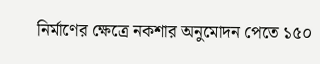নির্মাণের ক্ষেত্রে নকশার অনুমোদন পেতে ১৫০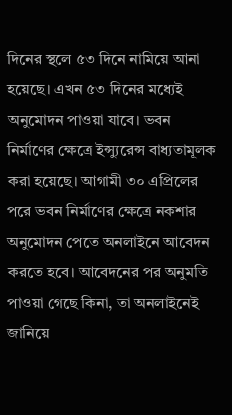দিনের স্থলে ৫৩ দিনে নামিয়ে আনা হয়েছে। এখন ৫৩ দিনের মধ্যেই অনুমোদন পাওয়া যাবে। ভবন নির্মাণের ক্ষেত্রে ইন্স্যুরেন্স বাধ্যতামূলক করা হয়েছে। আগামী ৩০ এপ্রিলের পরে ভবন নির্মাণের ক্ষেত্রে নকশার অনুমোদন পেতে অনলাইনে আবেদন করতে হবে। আবেদনের পর অনুমতি পাওয়া গেছে কিনা, তা অনলাইনেই জানিয়ে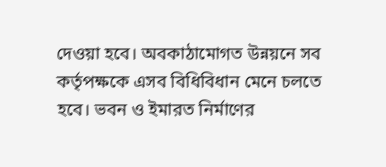দেওয়া হবে। অবকাঠামোগত উন্নয়নে সব কর্তৃপক্ষকে এসব বিধিবিধান মেনে চলতে হবে। ভবন ও ইমারত নির্মাণের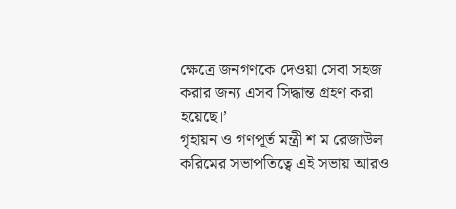ক্ষেত্রে জনগণকে দেওয়া সেবা সহজ করার জন্য এসব সিদ্ধান্ত গ্রহণ করা হয়েছে।’
গৃহায়ন ও গণপূর্ত মন্ত্রী শ ম রেজাউল করিমের সভাপতিত্বে এই সভায় আরও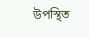উপস্থিত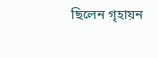ছিলেন গৃহায়ন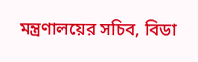মন্ত্রণালয়ের সচিব, বিডা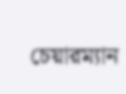চেয়ারম্যান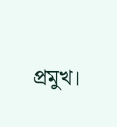প্রমুখ।